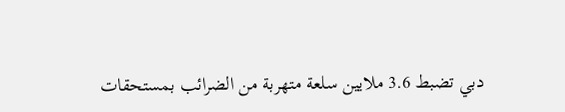دبي تضبط 3.6 ملايين سلعة متهربة من الضرائب بمستحقات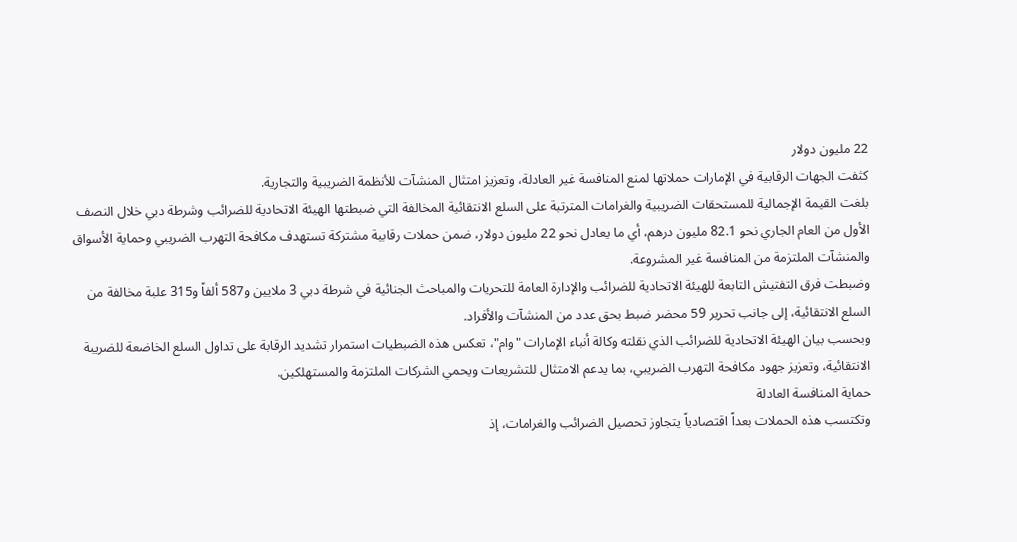22 مليون دولار
كثفت الجهات الرقابية في الإمارات حملاتها لمنع المنافسة غير العادلة، وتعزيز امتثال المنشآت للأنظمة الضريبية والتجارية.
بلغت القيمة الإجمالية للمستحقات الضريبية والغرامات المترتبة على السلع الانتقائية المخالفة التي ضبطتها الهيئة الاتحادية للضرائب وشرطة دبي خلال النصف الأول من العام الجاري نحو 82.1 مليون درهم، أي ما يعادل نحو 22 مليون دولار، ضمن حملات رقابية مشتركة تستهدف مكافحة التهرب الضريبي وحماية الأسواق والمنشآت الملتزمة من المنافسة غير المشروعة.
وضبطت فرق التفتيش التابعة للهيئة الاتحادية للضرائب والإدارة العامة للتحريات والمباحث الجنائية في شرطة دبي 3 ملايين و587 ألفاً و315 علبة مخالفة من السلع الانتقائية، إلى جانب تحرير 59 محضر ضبط بحق عدد من المنشآت والأفراد.
وبحسب بيان الهيئة الاتحادية للضرائب الذي نقلته وكالة أنباء الإمارات "وام"، تعكس هذه الضبطيات استمرار تشديد الرقابة على تداول السلع الخاضعة للضريبة الانتقائية، وتعزيز جهود مكافحة التهرب الضريبي، بما يدعم الامتثال للتشريعات ويحمي الشركات الملتزمة والمستهلكين.
حماية المنافسة العادلة
وتكتسب هذه الحملات بعداً اقتصادياً يتجاوز تحصيل الضرائب والغرامات، إذ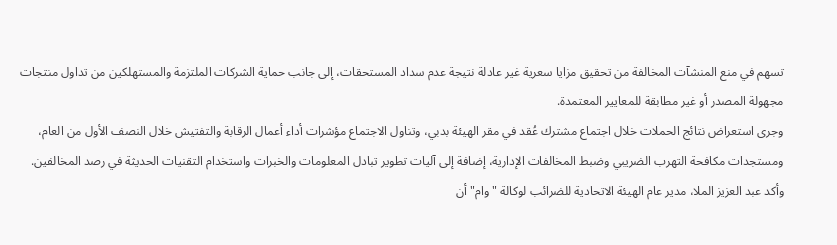تسهم في منع المنشآت المخالفة من تحقيق مزايا سعرية غير عادلة نتيجة عدم سداد المستحقات، إلى جانب حماية الشركات الملتزمة والمستهلكين من تداول منتجات مجهولة المصدر أو غير مطابقة للمعايير المعتمدة.
وجرى استعراض نتائج الحملات خلال اجتماع مشترك عُقد في مقر الهيئة بدبي، وتناول الاجتماع مؤشرات أداء أعمال الرقابة والتفتيش خلال النصف الأول من العام، ومستجدات مكافحة التهرب الضريبي وضبط المخالفات الإدارية، إضافة إلى آليات تطوير تبادل المعلومات والخبرات واستخدام التقنيات الحديثة في رصد المخالفين.
وأكد عبد العزيز الملا، مدير عام الهيئة الاتحادية للضرائب لوكالة "وام" أن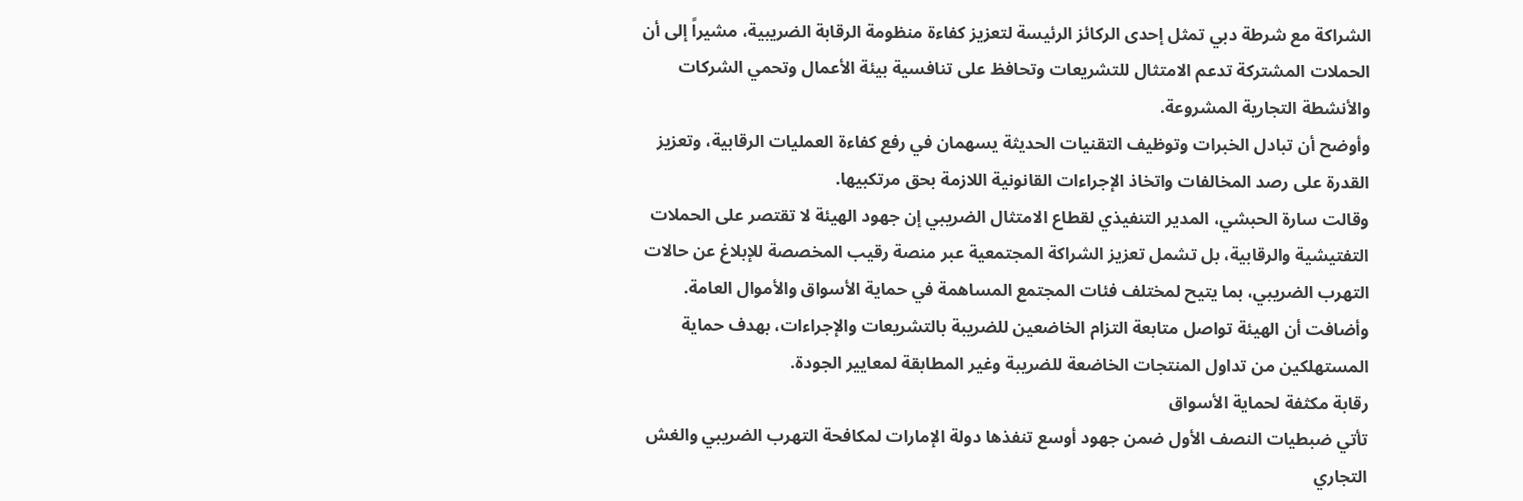الشراكة مع شرطة دبي تمثل إحدى الركائز الرئيسة لتعزيز كفاءة منظومة الرقابة الضريبية، مشيراً إلى أن الحملات المشتركة تدعم الامتثال للتشريعات وتحافظ على تنافسية بيئة الأعمال وتحمي الشركات والأنشطة التجارية المشروعة.
وأوضح أن تبادل الخبرات وتوظيف التقنيات الحديثة يسهمان في رفع كفاءة العمليات الرقابية، وتعزيز القدرة على رصد المخالفات واتخاذ الإجراءات القانونية اللازمة بحق مرتكبيها.
وقالت سارة الحبشي، المدير التنفيذي لقطاع الامتثال الضريبي إن جهود الهيئة لا تقتصر على الحملات التفتيشية والرقابية، بل تشمل تعزيز الشراكة المجتمعية عبر منصة رقيب المخصصة للإبلاغ عن حالات التهرب الضريبي، بما يتيح لمختلف فئات المجتمع المساهمة في حماية الأسواق والأموال العامة.
وأضافت أن الهيئة تواصل متابعة التزام الخاضعين للضريبة بالتشريعات والإجراءات، بهدف حماية المستهلكين من تداول المنتجات الخاضعة للضريبة وغير المطابقة لمعايير الجودة.
رقابة مكثفة لحماية الأسواق
تأتي ضبطيات النصف الأول ضمن جهود أوسع تنفذها دولة الإمارات لمكافحة التهرب الضريبي والغش التجاري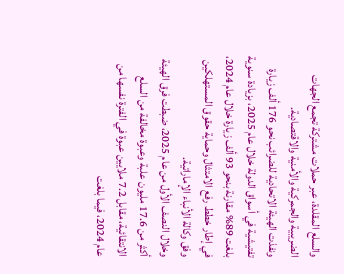والسلع المقلدة، عبر حملات مشتركة تجمع الجهات الضريبية والجمركية والأمنية والاقتصادية.
ونفذت الهيئة الاتحادية للضرائب نحو 176 ألف زيارة تفتيشية في أسواق الدولة خلال عام 2025، بزيادة سنوية بلغت 89% مقارنة بنحو 93 ألف زيارة خلال عام 2024، في إطار خطط رفع الامتثال وحماية حقوق المستهلكين وفق وكالة الأنباء الإماراتية.
وخلال النصف الأول من عام 2025، ضبطت فرق الهيئة أكثر من 17.6 مليون علبة وعبوة مخالفة من السلع الانتقائية، مقابل 7.2 ملايين عبوة في الفترة نفسها من عام 2024، فيما بلغت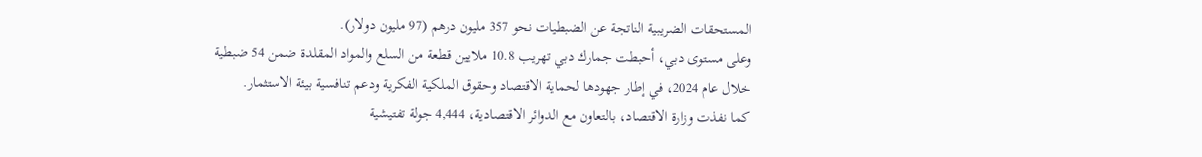المستحقات الضريبية الناتجة عن الضبطيات نحو 357 مليون درهم (97 مليون دولار).
وعلى مستوى دبي، أحبطت جمارك دبي تهريب 10.8 ملايين قطعة من السلع والمواد المقلدة ضمن 54 ضبطية خلال عام 2024، في إطار جهودها لحماية الاقتصاد وحقوق الملكية الفكرية ودعم تنافسية بيئة الاستثمار.
كما نفذت وزارة الاقتصاد، بالتعاون مع الدوائر الاقتصادية، 4,444 جولة تفتيشية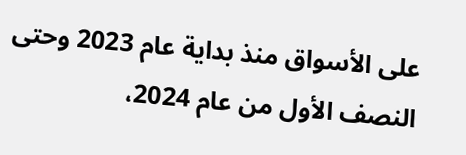على الأسواق منذ بداية عام 2023 وحتى النصف الأول من عام 2024،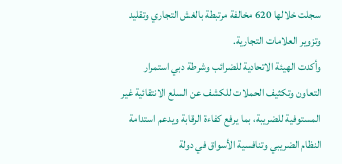سجلت خلالها 620 مخالفة مرتبطة بالغش التجاري وتقليد وتزوير العلامات التجارية.
وأكدت الهيئة الاتحادية للضرائب وشرطة دبي استمرار التعاون وتكثيف الحملات للكشف عن السلع الانتقائية غير المستوفية للضريبة، بما يرفع كفاءة الرقابة ويدعم استدامة النظام الضريبي وتنافسية الأسواق في دولة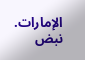الإمارات.
نبض